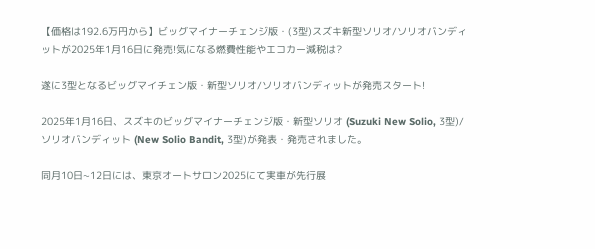【価格は192.6万円から】ビッグマイナーチェンジ版・(3型)スズキ新型ソリオ/ソリオバンディットが2025年1月16日に発売!気になる燃費性能やエコカー減税は?

遂に3型となるビッグマイチェン版・新型ソリオ/ソリオバンディットが発売スタート!

2025年1月16日、スズキのビッグマイナーチェンジ版・新型ソリオ (Suzuki New Solio, 3型)/ソリオバンディット (New Solio Bandit, 3型)が発表・発売されました。

同月10日~12日には、東京オートサロン2025にて実車が先行展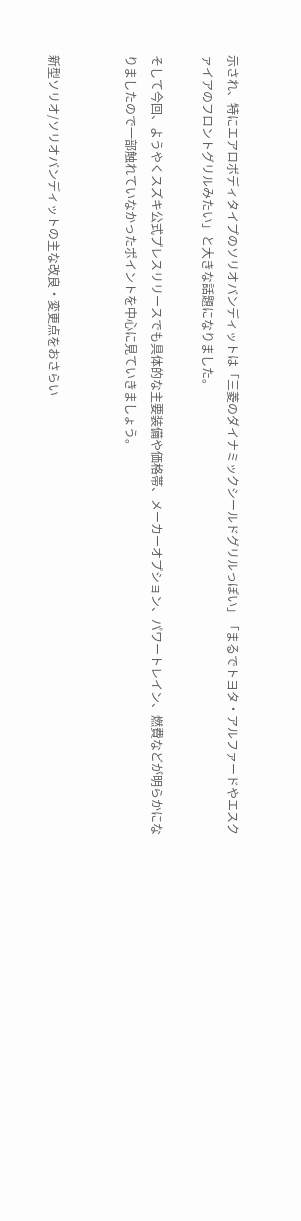示され、特にエアロボディタイプのソリオバンディットは「三菱のダイナミックシールドグリルっぽい」「まるでトヨタ・アルファードやエスクァイアのフロントグリルみたい」と大きな話題になりました。

そして今回、ようやくスズキ公式プレスリリースでも具体的な主要装備や価格帯、メーカーオプション、パワートレイン、燃費などが明らかになりましたので一部触れていなかったポイントを中心に見ていきましょう。


新型ソリオ/ソリオバンディットの主な改良・変更点をおさらい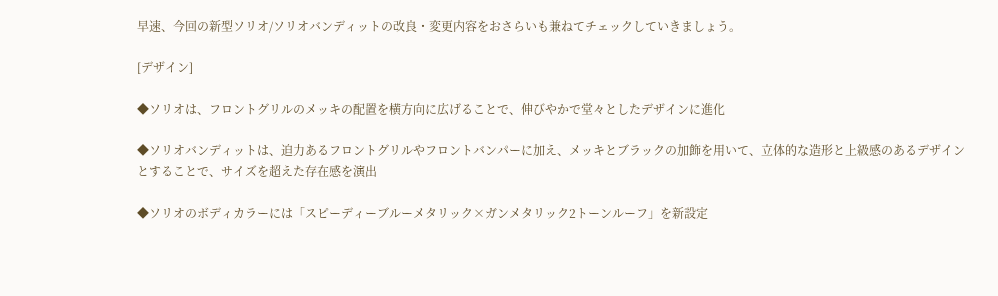早速、今回の新型ソリオ/ソリオバンディットの改良・変更内容をおさらいも兼ねてチェックしていきましょう。

[デザイン]

◆ソリオは、フロントグリルのメッキの配置を横方向に広げることで、伸びやかで堂々としたデザインに進化

◆ソリオバンディットは、迫力あるフロントグリルやフロントバンパーに加え、メッキとブラックの加飾を用いて、立体的な造形と上級感のあるデザインとすることで、サイズを超えた存在感を演出

◆ソリオのボディカラーには「スピーディーブルーメタリック×ガンメタリック2トーンルーフ」を新設定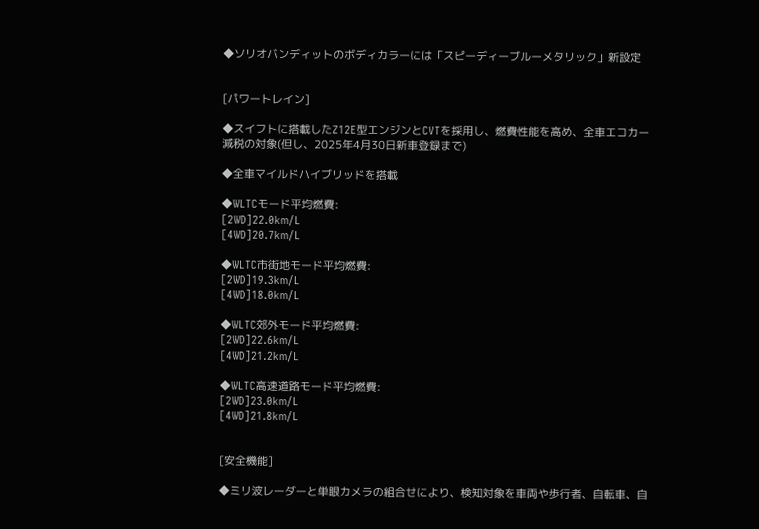◆ソリオバンディットのボディカラーには「スピーディーブルーメタリック」新設定


[パワートレイン]

◆スイフトに搭載したZ12E型エンジンとCVTを採用し、燃費性能を高め、全車エコカー減税の対象(但し、2025年4月30日新車登録まで)

◆全車マイルドハイブリッドを搭載

◆WLTCモード平均燃費:
[2WD]22.0km/L
[4WD]20.7km/L

◆WLTC市街地モード平均燃費:
[2WD]19.3km/L
[4WD]18.0km/L

◆WLTC郊外モード平均燃費:
[2WD]22.6km/L
[4WD]21.2km/L

◆WLTC高速道路モード平均燃費:
[2WD]23.0km/L
[4WD]21.8km/L


[安全機能]

◆ミリ波レーダーと単眼カメラの組合せにより、検知対象を車両や歩行者、自転車、自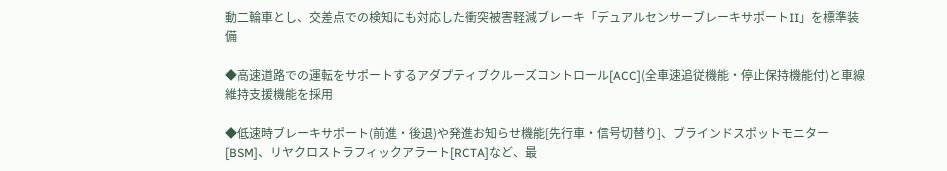動二輪車とし、交差点での検知にも対応した衝突被害軽減ブレーキ「デュアルセンサーブレーキサポートII」を標準装備

◆高速道路での運転をサポートするアダプティブクルーズコントロール[ACC](全車速追従機能・停止保持機能付)と車線維持支援機能を採用

◆低速時ブレーキサポート(前進・後退)や発進お知らせ機能[先行車・信号切替り]、ブラインドスポットモニター[BSM]、リヤクロストラフィックアラート[RCTA]など、最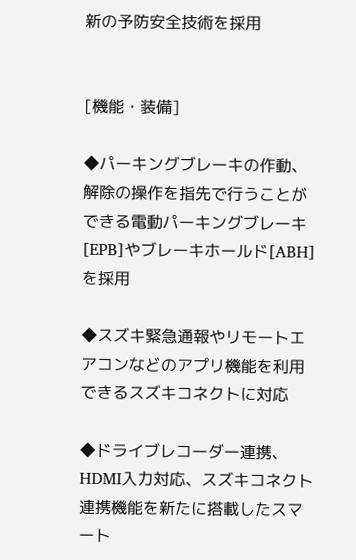新の予防安全技術を採用


[機能・装備]

◆パーキングブレーキの作動、解除の操作を指先で行うことができる電動パーキングブレーキ[EPB]やブレーキホールド[ABH]を採用

◆スズキ緊急通報やリモートエアコンなどのアプリ機能を利用できるスズキコネクトに対応

◆ドライブレコーダー連携、HDMI入力対応、スズキコネクト連携機能を新たに搭載したスマート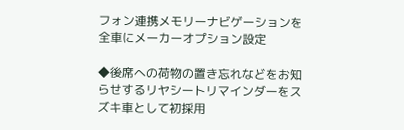フォン連携メモリーナビゲーションを全車にメーカーオプション設定

◆後席への荷物の置き忘れなどをお知らせするリヤシートリマインダーをスズキ車として初採用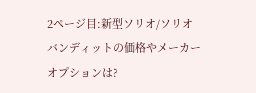2ページ目:新型ソリオ/ソリオバンディットの価格やメーカーオプションは?